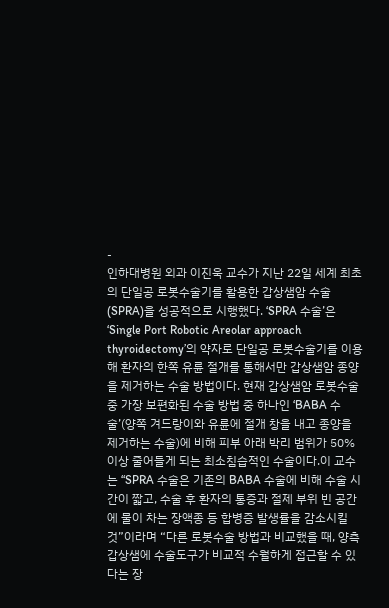-
인하대병원 외과 이진욱 교수가 지난 22일 세계 최초의 단일공 로봇수술기를 활용한 갑상샘암 수술(SPRA)을 성공적으로 시행했다. ‘SPRA 수술’은 ‘Single Port Robotic Areolar approach thyroidectomy’의 약자로 단일공 로봇수술기를 이용해 환자의 한쪽 유륜 절개를 통해서만 갑상샘암 종양을 제거하는 수술 방법이다. 현재 갑상샘암 로봇수술 중 가장 보편화된 수술 방법 중 하나인 ‘BABA 수술’(양쪽 겨드랑이와 유륜에 절개 창을 내고 종양을 제거하는 수술)에 비해 피부 아래 박리 범위가 50% 이상 줄어들게 되는 최소침습적인 수술이다.이 교수는 “SPRA 수술은 기존의 BABA 수술에 비해 수술 시간이 짧고, 수술 후 환자의 통증과 절제 부위 빈 공간에 물이 차는 장액종 등 합병증 발생률을 감소시킬 것”이라며 “다른 로봇수술 방법과 비교했을 때, 양측 갑상샘에 수술도구가 비교적 수월하게 접근할 수 있다는 장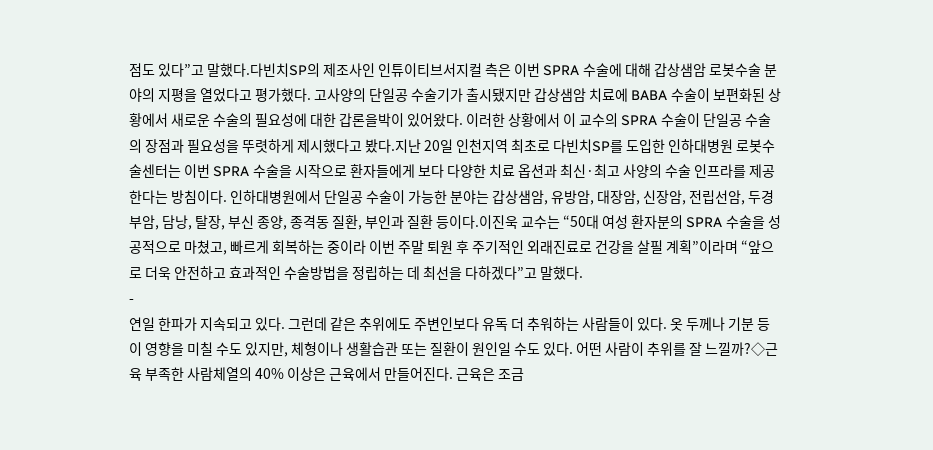점도 있다”고 말했다.다빈치SP의 제조사인 인튜이티브서지컬 측은 이번 SPRA 수술에 대해 갑상샘암 로봇수술 분야의 지평을 열었다고 평가했다. 고사양의 단일공 수술기가 출시됐지만 갑상샘암 치료에 BABA 수술이 보편화된 상황에서 새로운 수술의 필요성에 대한 갑론을박이 있어왔다. 이러한 상황에서 이 교수의 SPRA 수술이 단일공 수술의 장점과 필요성을 뚜렷하게 제시했다고 봤다.지난 20일 인천지역 최초로 다빈치SP를 도입한 인하대병원 로봇수술센터는 이번 SPRA 수술을 시작으로 환자들에게 보다 다양한 치료 옵션과 최신·최고 사양의 수술 인프라를 제공한다는 방침이다. 인하대병원에서 단일공 수술이 가능한 분야는 갑상샘암, 유방암, 대장암, 신장암, 전립선암, 두경부암, 담낭, 탈장, 부신 종양, 종격동 질환, 부인과 질환 등이다.이진욱 교수는 “50대 여성 환자분의 SPRA 수술을 성공적으로 마쳤고, 빠르게 회복하는 중이라 이번 주말 퇴원 후 주기적인 외래진료로 건강을 살필 계획”이라며 “앞으로 더욱 안전하고 효과적인 수술방법을 정립하는 데 최선을 다하겠다”고 말했다.
-
연일 한파가 지속되고 있다. 그런데 같은 추위에도 주변인보다 유독 더 추워하는 사람들이 있다. 옷 두께나 기분 등이 영향을 미칠 수도 있지만, 체형이나 생활습관 또는 질환이 원인일 수도 있다. 어떤 사람이 추위를 잘 느낄까?◇근육 부족한 사람체열의 40% 이상은 근육에서 만들어진다. 근육은 조금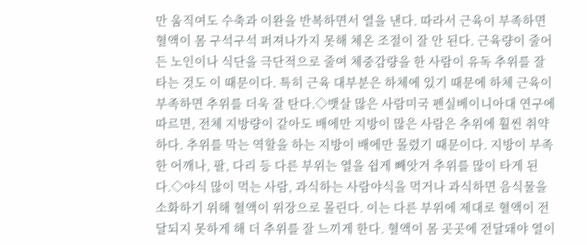만 움직여도 수축과 이완을 반복하면서 열을 낸다. 따라서 근육이 부족하면 혈액이 몸 구석구석 퍼져나가지 못해 체온 조절이 잘 안 된다. 근육량이 줄어든 노인이나 식단을 극단적으로 줄여 체중감량을 한 사람이 유독 추위를 잘 타는 것도 이 때문이다. 특히 근육 대부분은 하체에 있기 때문에 하체 근육이 부족하면 추위를 더욱 잘 탄다.◇뱃살 많은 사람미국 펜실베이니아대 연구에 따르면, 전체 지방량이 같아도 배에만 지방이 많은 사람은 추위에 훨씬 취약하다. 추위를 막는 역할을 하는 지방이 배에만 몰렸기 때문이다. 지방이 부족한 어깨나, 팔, 다리 등 다른 부위는 열을 쉽게 빼앗겨 추위를 많이 타게 된다.◇야식 많이 먹는 사람, 과식하는 사람야식을 먹거나 과식하면 음식물을 소화하기 위해 혈액이 위장으로 몰린다. 이는 다른 부위에 제대로 혈액이 전달되지 못하게 해 더 추위를 잘 느끼게 한다. 혈액이 몸 곳곳에 전달돼야 열이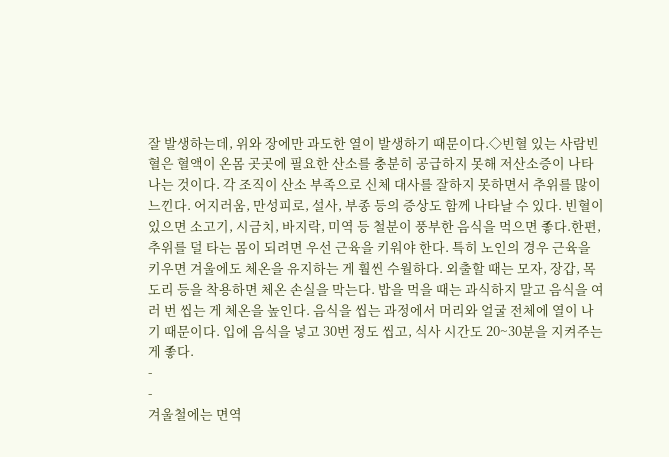잘 발생하는데, 위와 장에만 과도한 열이 발생하기 때문이다.◇빈혈 있는 사람빈혈은 혈액이 온몸 곳곳에 필요한 산소를 충분히 공급하지 못해 저산소증이 나타나는 것이다. 각 조직이 산소 부족으로 신체 대사를 잘하지 못하면서 추위를 많이 느낀다. 어지러움, 만성피로, 설사, 부종 등의 증상도 함께 나타날 수 있다. 빈혈이 있으면 소고기, 시금치, 바지락, 미역 등 철분이 풍부한 음식을 먹으면 좋다.한편, 추위를 덜 타는 몸이 되려면 우선 근육을 키워야 한다. 특히 노인의 경우 근육을 키우면 겨울에도 체온을 유지하는 게 훨씬 수월하다. 외출할 때는 모자, 장갑, 목도리 등을 착용하면 체온 손실을 막는다. 밥을 먹을 때는 과식하지 말고 음식을 여러 번 씹는 게 체온을 높인다. 음식을 씹는 과정에서 머리와 얼굴 전체에 열이 나기 때문이다. 입에 음식을 넣고 30번 정도 씹고, 식사 시간도 20~30분을 지켜주는 게 좋다.
-
-
겨울철에는 면역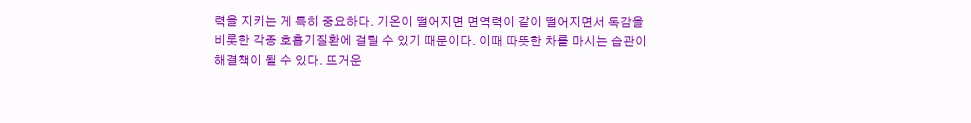력을 지키는 게 특히 중요하다. 기온이 떨어지면 면역력이 같이 떨어지면서 독감을 비롯한 각종 호흡기질환에 걸릴 수 있기 때문이다. 이때 따뜻한 차를 마시는 습관이 해결책이 될 수 있다. 뜨거운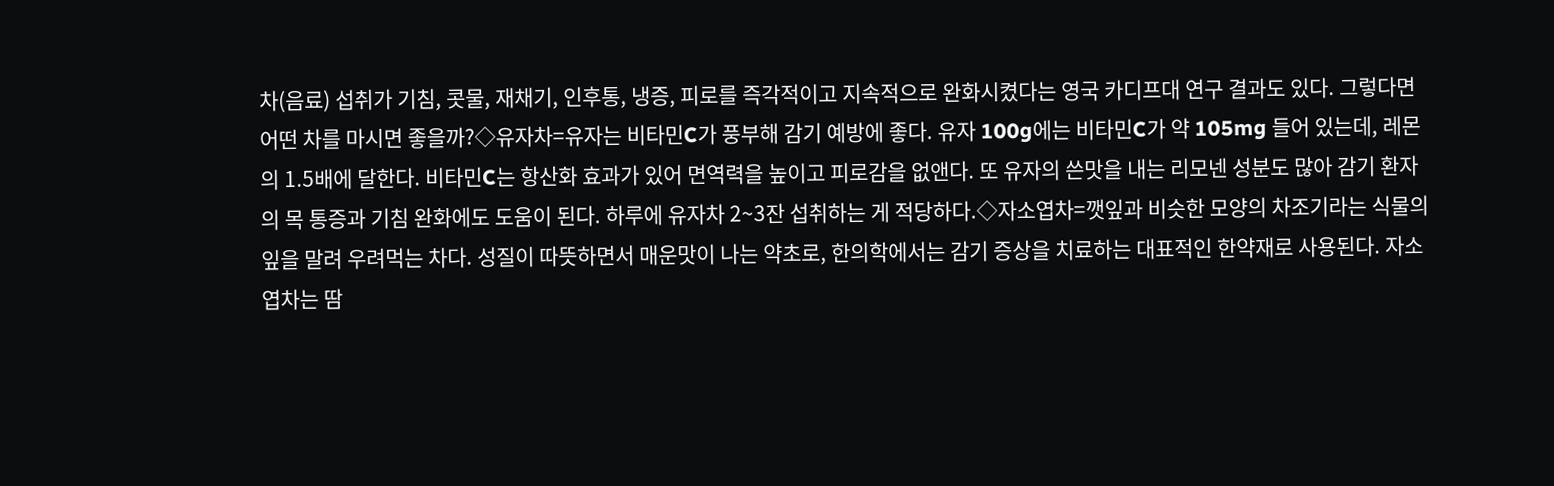차(음료) 섭취가 기침, 콧물, 재채기, 인후통, 냉증, 피로를 즉각적이고 지속적으로 완화시켰다는 영국 카디프대 연구 결과도 있다. 그렇다면 어떤 차를 마시면 좋을까?◇유자차=유자는 비타민C가 풍부해 감기 예방에 좋다. 유자 100g에는 비타민C가 약 105mg 들어 있는데, 레몬의 1.5배에 달한다. 비타민C는 항산화 효과가 있어 면역력을 높이고 피로감을 없앤다. 또 유자의 쓴맛을 내는 리모넨 성분도 많아 감기 환자의 목 통증과 기침 완화에도 도움이 된다. 하루에 유자차 2~3잔 섭취하는 게 적당하다.◇자소엽차=깻잎과 비슷한 모양의 차조기라는 식물의 잎을 말려 우려먹는 차다. 성질이 따뜻하면서 매운맛이 나는 약초로, 한의학에서는 감기 증상을 치료하는 대표적인 한약재로 사용된다. 자소엽차는 땀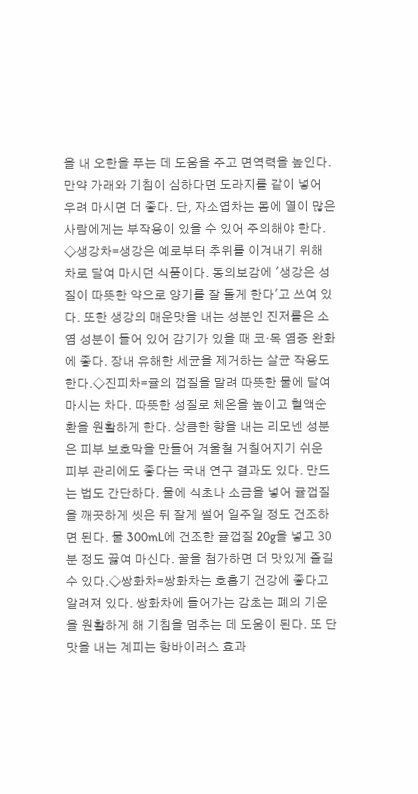을 내 오한을 푸는 데 도움을 주고 면역력을 높인다. 만약 가래와 기침이 심하다면 도라지를 같이 넣어 우려 마시면 더 좋다. 단, 자소엽차는 몸에 열이 많은 사람에게는 부작용이 있을 수 있어 주의해야 한다. ◇생강차=생강은 예로부터 추위를 이겨내기 위해 차로 달여 마시던 식품이다. 동의보감에 '생강은 성질이 따뜻한 약으로 양기를 잘 돌게 한다'고 쓰여 있다. 또한 생강의 매운맛을 내는 성분인 진저롤은 소염 성분이 들어 있어 감기가 있을 때 코·목 염증 완화에 좋다. 장내 유해한 세균을 제거하는 살균 작용도 한다.◇진피차=귤의 껍질을 말려 따뜻한 물에 달여 마시는 차다. 따뜻한 성질로 체온을 높이고 혈액순환을 원활하게 한다. 상큼한 향을 내는 리모넨 성분은 피부 보호막을 만들어 겨울철 거칠어지기 쉬운 피부 관리에도 좋다는 국내 연구 결과도 있다. 만드는 법도 간단하다. 물에 식초나 소금을 넣어 귤껍질을 깨끗하게 씻은 뒤 잘게 썰어 일주일 정도 건조하면 된다. 물 300mL에 건조한 귤껍질 20g을 넣고 30분 정도 끓여 마신다. 꿀을 첨가하면 더 맛있게 즐길 수 있다.◇쌍화차=쌍화차는 호흡기 건강에 좋다고 알려져 있다. 쌍화차에 들어가는 감초는 폐의 기운을 원활하게 해 기침을 멈추는 데 도움이 된다. 또 단맛을 내는 계피는 항바이러스 효과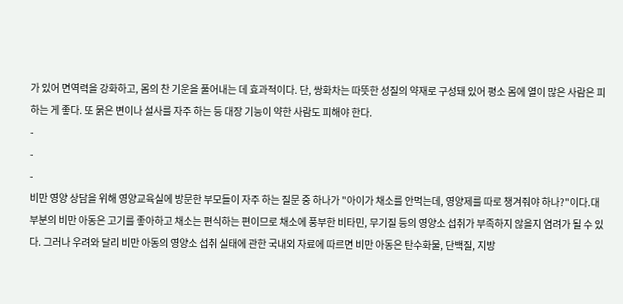가 있어 면역력을 강화하고, 몸의 찬 기운을 풀어내는 데 효과적이다. 단, 쌍화차는 따뜻한 성질의 약재로 구성돼 있어 평소 몸에 열이 많은 사람은 피하는 게 좋다. 또 묽은 변이나 설사를 자주 하는 등 대장 기능이 약한 사람도 피해야 한다.
-
-
-
비만 영양 상담을 위해 영양교육실에 방문한 부모들이 자주 하는 질문 중 하나가 "아이가 채소를 안먹는데, 영양제를 따로 챙겨줘야 하나?"이다.대부분의 비만 아동은 고기를 좋아하고 채소는 편식하는 편이므로 채소에 풍부한 비타민, 무기질 등의 영양소 섭취가 부족하지 않을지 염려가 될 수 있다. 그러나 우려와 달리 비만 아동의 영양소 섭취 실태에 관한 국내외 자료에 따르면 비만 아동은 탄수화물, 단백질, 지방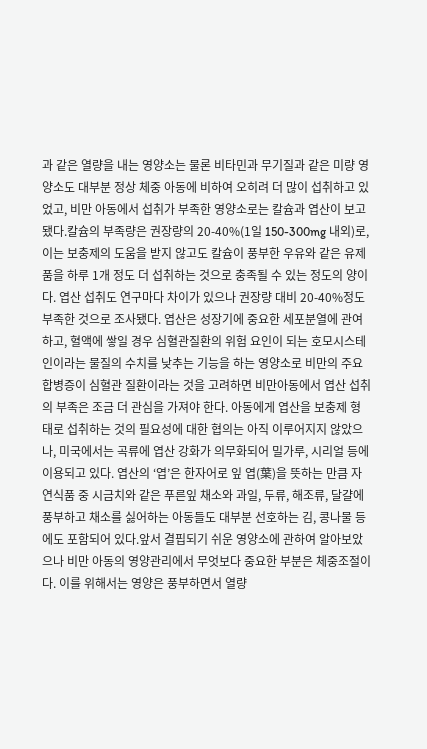과 같은 열량을 내는 영양소는 물론 비타민과 무기질과 같은 미량 영양소도 대부분 정상 체중 아동에 비하여 오히려 더 많이 섭취하고 있었고, 비만 아동에서 섭취가 부족한 영양소로는 칼슘과 엽산이 보고됐다.칼슘의 부족량은 권장량의 20-40%(1일 150-300mg 내외)로, 이는 보충제의 도움을 받지 않고도 칼슘이 풍부한 우유와 같은 유제품을 하루 1개 정도 더 섭취하는 것으로 충족될 수 있는 정도의 양이다. 엽산 섭취도 연구마다 차이가 있으나 권장량 대비 20-40%정도 부족한 것으로 조사됐다. 엽산은 성장기에 중요한 세포분열에 관여하고, 혈액에 쌓일 경우 심혈관질환의 위험 요인이 되는 호모시스테인이라는 물질의 수치를 낮추는 기능을 하는 영양소로 비만의 주요 합병증이 심혈관 질환이라는 것을 고려하면 비만아동에서 엽산 섭취의 부족은 조금 더 관심을 가져야 한다. 아동에게 엽산을 보충제 형태로 섭취하는 것의 필요성에 대한 협의는 아직 이루어지지 않았으나, 미국에서는 곡류에 엽산 강화가 의무화되어 밀가루, 시리얼 등에 이용되고 있다. 엽산의 ‘엽’은 한자어로 잎 엽(葉)을 뜻하는 만큼 자연식품 중 시금치와 같은 푸른잎 채소와 과일, 두류, 해조류, 달걀에 풍부하고 채소를 싫어하는 아동들도 대부분 선호하는 김, 콩나물 등에도 포함되어 있다.앞서 결핍되기 쉬운 영양소에 관하여 알아보았으나 비만 아동의 영양관리에서 무엇보다 중요한 부분은 체중조절이다. 이를 위해서는 영양은 풍부하면서 열량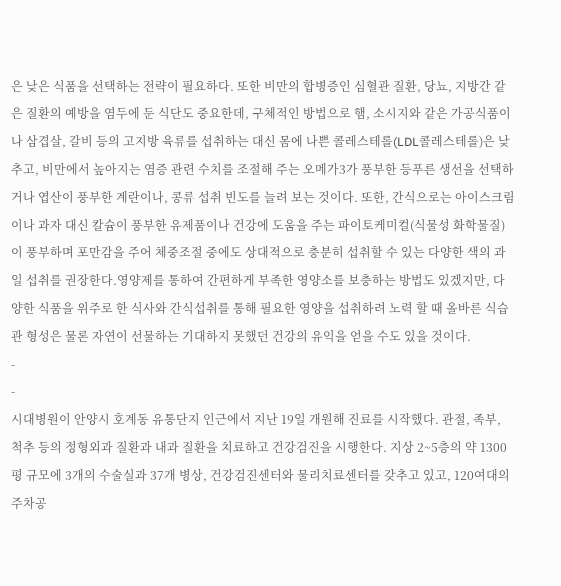은 낮은 식품을 선택하는 전략이 필요하다. 또한 비만의 합병증인 심혈관 질환, 당뇨, 지방간 같은 질환의 예방을 염두에 둔 식단도 중요한데, 구체적인 방법으로 햄, 소시지와 같은 가공식품이나 삼겹살, 갈비 등의 고지방 육류를 섭취하는 대신 몸에 나쁜 콜레스테롤(LDL콜레스테롤)은 낮추고, 비만에서 높아지는 염증 관련 수치를 조절해 주는 오메가3가 풍부한 등푸른 생선을 선택하거나 엽산이 풍부한 계란이나, 콩류 섭취 빈도를 늘려 보는 것이다. 또한, 간식으로는 아이스크림이나 과자 대신 칼슘이 풍부한 유제품이나 건강에 도움을 주는 파이토케미컬(식물성 화학물질)이 풍부하며 포만감을 주어 체중조절 중에도 상대적으로 충분히 섭취할 수 있는 다양한 색의 과일 섭취를 권장한다.영양제를 통하여 간편하게 부족한 영양소를 보충하는 방법도 있겠지만, 다양한 식품을 위주로 한 식사와 간식섭취를 통해 필요한 영양을 섭취하려 노력 할 때 올바른 식습관 형성은 물론 자연이 선물하는 기대하지 못했던 건강의 유익을 얻을 수도 있을 것이다.
-
-
시대병원이 안양시 호계동 유통단지 인근에서 지난 19일 개원해 진료를 시작했다. 관절, 족부, 척추 등의 정형외과 질환과 내과 질환을 치료하고 건강검진을 시행한다. 지상 2~5층의 약 1300평 규모에 3개의 수술실과 37개 병상, 건강검진센터와 물리치료센터를 갖추고 있고, 120여대의 주차공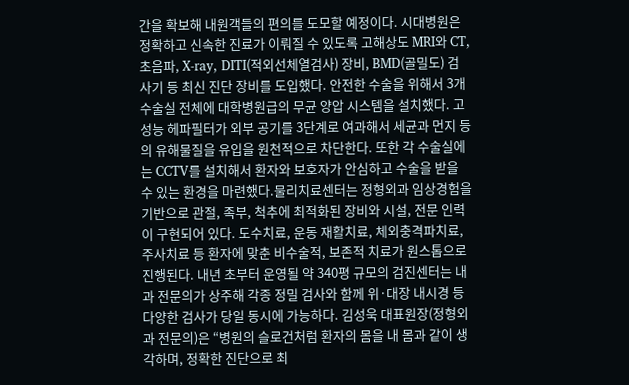간을 확보해 내원객들의 편의를 도모할 예정이다. 시대병원은 정확하고 신속한 진료가 이뤄질 수 있도록 고해상도 MRI와 CT, 초음파, X-ray, DITI(적외선체열검사) 장비, BMD(골밀도) 검사기 등 최신 진단 장비를 도입했다. 안전한 수술을 위해서 3개 수술실 전체에 대학병원급의 무균 양압 시스템을 설치했다. 고성능 헤파필터가 외부 공기를 3단계로 여과해서 세균과 먼지 등의 유해물질을 유입을 원천적으로 차단한다. 또한 각 수술실에는 CCTV를 설치해서 환자와 보호자가 안심하고 수술을 받을 수 있는 환경을 마련했다.물리치료센터는 정형외과 임상경험을 기반으로 관절, 족부, 척추에 최적화된 장비와 시설, 전문 인력이 구현되어 있다. 도수치료, 운동 재활치료, 체외충격파치료, 주사치료 등 환자에 맞춘 비수술적, 보존적 치료가 원스톱으로 진행된다. 내년 초부터 운영될 약 340평 규모의 검진센터는 내과 전문의가 상주해 각종 정밀 검사와 함께 위·대장 내시경 등 다양한 검사가 당일 동시에 가능하다. 김성욱 대표원장(정형외과 전문의)은 “병원의 슬로건처럼 환자의 몸을 내 몸과 같이 생각하며, 정확한 진단으로 최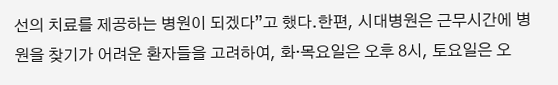선의 치료를 제공하는 병원이 되겠다”고 했다.한편, 시대병원은 근무시간에 병원을 찾기가 어려운 환자들을 고려하여, 화·목요일은 오후 8시, 토요일은 오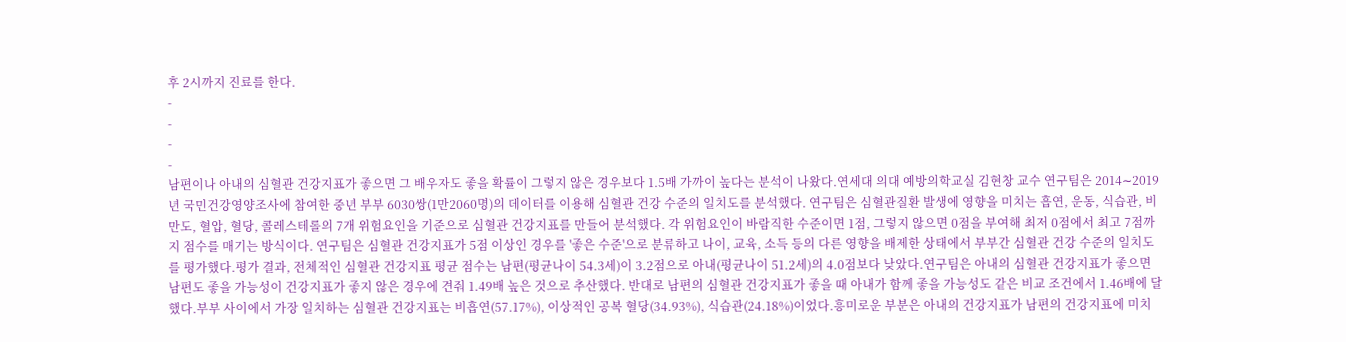후 2시까지 진료를 한다.
-
-
-
-
남편이나 아내의 심혈관 건강지표가 좋으면 그 배우자도 좋을 확률이 그렇지 않은 경우보다 1.5배 가까이 높다는 분석이 나왔다.연세대 의대 예방의학교실 김현창 교수 연구팀은 2014∼2019년 국민건강영양조사에 참여한 중년 부부 6030쌍(1만2060명)의 데이터를 이용해 심혈관 건강 수준의 일치도를 분석했다. 연구팀은 심혈관질환 발생에 영향을 미치는 흡연, 운동, 식습관, 비만도, 혈압, 혈당, 콜레스테롤의 7개 위험요인을 기준으로 심혈관 건강지표를 만들어 분석했다. 각 위험요인이 바람직한 수준이면 1점, 그렇지 않으면 0점을 부여해 최저 0점에서 최고 7점까지 점수를 매기는 방식이다. 연구팀은 심혈관 건강지표가 5점 이상인 경우를 '좋은 수준'으로 분류하고 나이, 교육, 소득 등의 다른 영향을 배제한 상태에서 부부간 심혈관 건강 수준의 일치도를 평가했다.평가 결과, 전체적인 심혈관 건강지표 평균 점수는 남편(평균나이 54.3세)이 3.2점으로 아내(평균나이 51.2세)의 4.0점보다 낮았다.연구팀은 아내의 심혈관 건강지표가 좋으면 남편도 좋을 가능성이 건강지표가 좋지 않은 경우에 견줘 1.49배 높은 것으로 추산했다. 반대로 남편의 심혈관 건강지표가 좋을 때 아내가 함께 좋을 가능성도 같은 비교 조건에서 1.46배에 달했다.부부 사이에서 가장 일치하는 심혈관 건강지표는 비흡연(57.17%), 이상적인 공복 혈당(34.93%), 식습관(24.18%)이었다.흥미로운 부분은 아내의 건강지표가 남편의 건강지표에 미치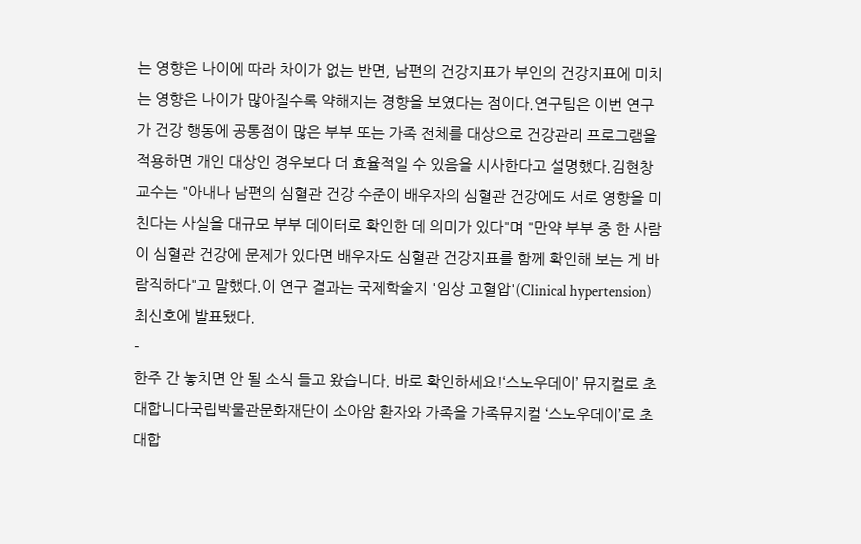는 영향은 나이에 따라 차이가 없는 반면, 남편의 건강지표가 부인의 건강지표에 미치는 영향은 나이가 많아질수록 약해지는 경향을 보였다는 점이다.연구팀은 이번 연구가 건강 행동에 공통점이 많은 부부 또는 가족 전체를 대상으로 건강관리 프로그램을 적용하면 개인 대상인 경우보다 더 효율적일 수 있음을 시사한다고 설명했다.김현창 교수는 "아내나 남편의 심혈관 건강 수준이 배우자의 심혈관 건강에도 서로 영향을 미친다는 사실을 대규모 부부 데이터로 확인한 데 의미가 있다"며 "만약 부부 중 한 사람이 심혈관 건강에 문제가 있다면 배우자도 심혈관 건강지표를 함께 확인해 보는 게 바람직하다"고 말했다.이 연구 결과는 국제학술지 '임상 고혈압'(Clinical hypertension) 최신호에 발표됐다.
-
한주 간 놓치면 안 될 소식 들고 왔습니다. 바로 확인하세요!‘스노우데이’ 뮤지컬로 초대합니다국립박물관문화재단이 소아암 환자와 가족을 가족뮤지컬 ‘스노우데이’로 초대합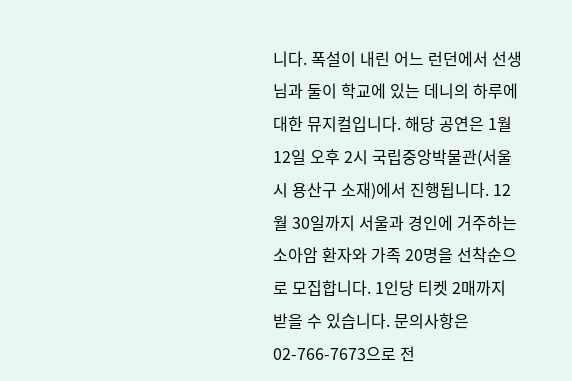니다. 폭설이 내린 어느 런던에서 선생님과 둘이 학교에 있는 데니의 하루에 대한 뮤지컬입니다. 해당 공연은 1월 12일 오후 2시 국립중앙박물관(서울시 용산구 소재)에서 진행됩니다. 12월 30일까지 서울과 경인에 거주하는 소아암 환자와 가족 20명을 선착순으로 모집합니다. 1인당 티켓 2매까지 받을 수 있습니다. 문의사항은 02-766-7673으로 전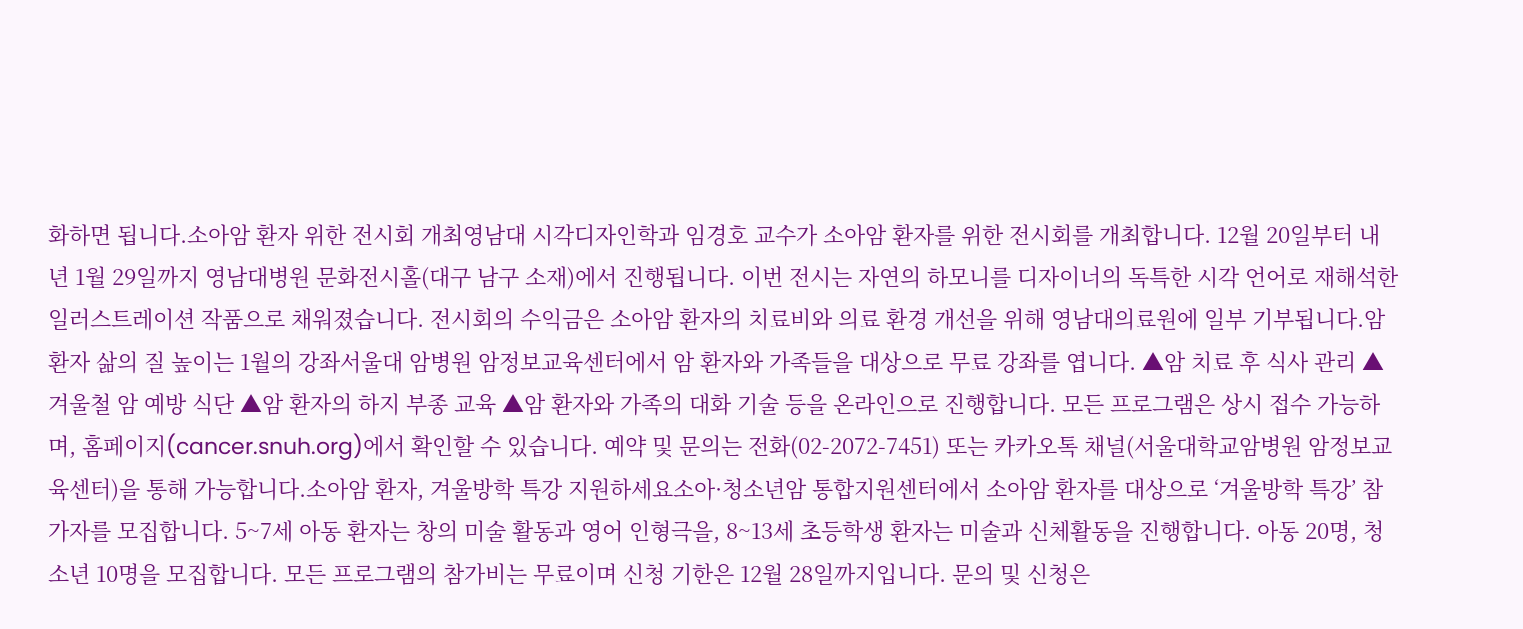화하면 됩니다.소아암 환자 위한 전시회 개최영남대 시각디자인학과 임경호 교수가 소아암 환자를 위한 전시회를 개최합니다. 12월 20일부터 내년 1월 29일까지 영남대병원 문화전시홀(대구 남구 소재)에서 진행됩니다. 이번 전시는 자연의 하모니를 디자이너의 독특한 시각 언어로 재해석한 일러스트레이션 작품으로 채워졌습니다. 전시회의 수익금은 소아암 환자의 치료비와 의료 환경 개선을 위해 영남대의료원에 일부 기부됩니다.암 환자 삶의 질 높이는 1월의 강좌서울대 암병원 암정보교육센터에서 암 환자와 가족들을 대상으로 무료 강좌를 엽니다. ▲암 치료 후 식사 관리 ▲겨울철 암 예방 식단 ▲암 환자의 하지 부종 교육 ▲암 환자와 가족의 대화 기술 등을 온라인으로 진행합니다. 모든 프로그램은 상시 접수 가능하며, 홈페이지(cancer.snuh.org)에서 확인할 수 있습니다. 예약 및 문의는 전화(02-2072-7451) 또는 카카오톡 채널(서울대학교암병원 암정보교육센터)을 통해 가능합니다.소아암 환자, 겨울방학 특강 지원하세요소아·청소년암 통합지원센터에서 소아암 환자를 대상으로 ‘겨울방학 특강’ 참가자를 모집합니다. 5~7세 아동 환자는 창의 미술 활동과 영어 인형극을, 8~13세 초등학생 환자는 미술과 신체활동을 진행합니다. 아동 20명, 청소년 10명을 모집합니다. 모든 프로그램의 참가비는 무료이며 신청 기한은 12월 28일까지입니다. 문의 및 신청은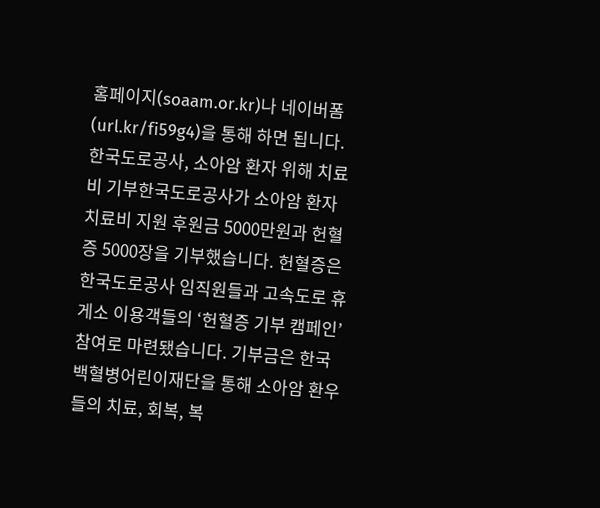홈페이지(soaam.or.kr)나 네이버폼(url.kr/fi59g4)을 통해 하면 됩니다.한국도로공사, 소아암 환자 위해 치료비 기부한국도로공사가 소아암 환자 치료비 지원 후원금 5000만원과 헌혈증 5000장을 기부했습니다. 헌혈증은 한국도로공사 임직원들과 고속도로 휴게소 이용객들의 ‘헌혈증 기부 캠페인’ 참여로 마련됐습니다. 기부금은 한국백혈병어린이재단을 통해 소아암 환우들의 치료, 회복, 복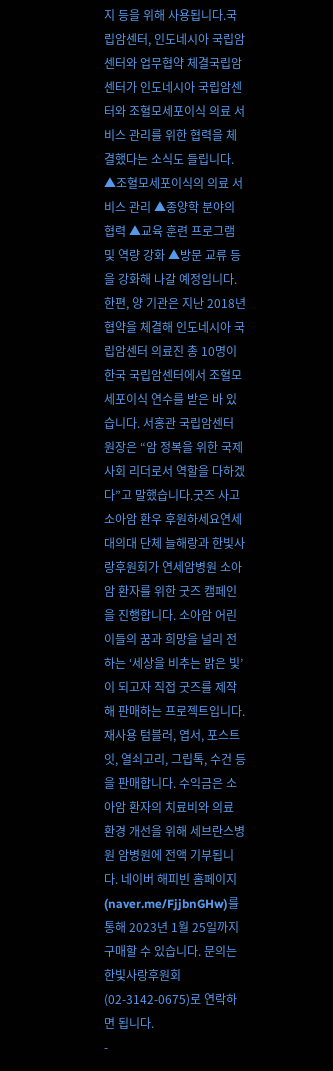지 등을 위해 사용됩니다.국립암센터, 인도네시아 국립암센터와 업무협약 체결국립암센터가 인도네시아 국립암센터와 조혈모세포이식 의료 서비스 관리를 위한 협력을 체결했다는 소식도 들립니다. ▲조혈모세포이식의 의료 서비스 관리 ▲종양학 분야의 협력 ▲교육 훈련 프로그램 및 역량 강화 ▲방문 교류 등을 강화해 나갈 예정입니다. 한편, 양 기관은 지난 2018년 협약을 체결해 인도네시아 국립암센터 의료진 총 10명이 한국 국립암센터에서 조혈모세포이식 연수를 받은 바 있습니다. 서홍관 국립암센터 원장은 “암 정복을 위한 국제 사회 리더로서 역할을 다하겠다”고 말했습니다.굿즈 사고 소아암 환우 후원하세요연세대의대 단체 늘해랑과 한빛사랑후원회가 연세암병원 소아암 환자를 위한 굿즈 캠페인을 진행합니다. 소아암 어린이들의 꿈과 희망을 널리 전하는 ‘세상을 비추는 밝은 빛’이 되고자 직접 굿즈를 제작해 판매하는 프로젝트입니다. 재사용 텀블러, 엽서, 포스트잇, 열쇠고리, 그립톡, 수건 등을 판매합니다. 수익금은 소아암 환자의 치료비와 의료 환경 개선을 위해 세브란스병원 암병원에 전액 기부됩니다. 네이버 해피빈 홈페이지(naver.me/FjjbnGHw)를 통해 2023년 1월 25일까지 구매할 수 있습니다. 문의는 한빛사랑후원회(02-3142-0675)로 연락하면 됩니다.
-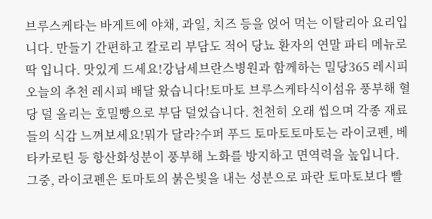브루스케타는 바게트에 야채, 과일, 치즈 등을 얹어 먹는 이탈리아 요리입니다. 만들기 간편하고 칼로리 부담도 적어 당뇨 환자의 연말 파티 메뉴로 딱 입니다. 맛있게 드세요!강남세브란스병원과 함께하는 밀당365 레시피오늘의 추천 레시피 배달 왔습니다!토마토 브루스케타식이섬유 풍부해 혈당 덜 올리는 호밀빵으로 부담 덜었습니다. 천천히 오래 씹으며 각종 재료들의 식감 느껴보세요!뭐가 달라?수퍼 푸드 토마토토마토는 라이코펜, 베타카로틴 등 항산화성분이 풍부해 노화를 방지하고 면역력을 높입니다. 그중, 라이코펜은 토마토의 붉은빛을 내는 성분으로 파란 토마토보다 빨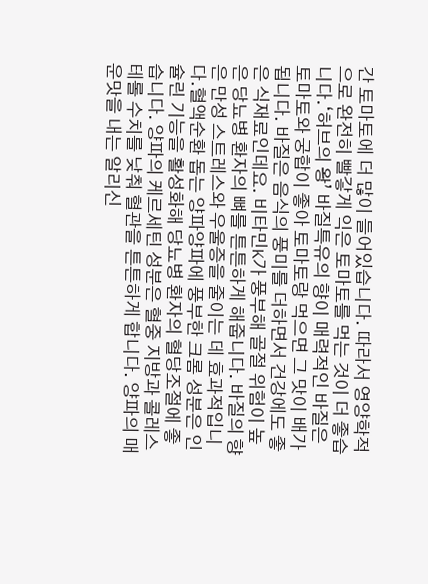간 토마토에 더 많이 들어있습니다. 따라서 영양학적으로 완전히 빨갛게 익은 토마토를 먹는 것이 더 좋습니다.‘허브의 왕’ 바질특유의 향이 매력적인 바질은 토마토와 궁합이 좋아 토마토랑 먹으면 그 맛이 배가됩니다. 바질은 음식의 풍미를 더하면서 건강에도 좋은 식재료인데요. 비타민K가 풍부해 골절 위험이 높은 당뇨병 환자의 뼈를 튼튼하게 해줍니다. 바질의 향은 만성 스트레스와 우울증을 줄이는 데 효과적입니다.혈액순환 돕는 양파양파에 풍부한 크롬 성분은 인슐린 기능을 활성화해 당뇨병 환자의 혈당조절에 좋습니다. 양파의 케르세틴 성분은 혈중 지방과 콜레스테롤 수치를 낮춰 혈관을 튼튼하게 합니다. 양파의 매운맛을 내는 알리신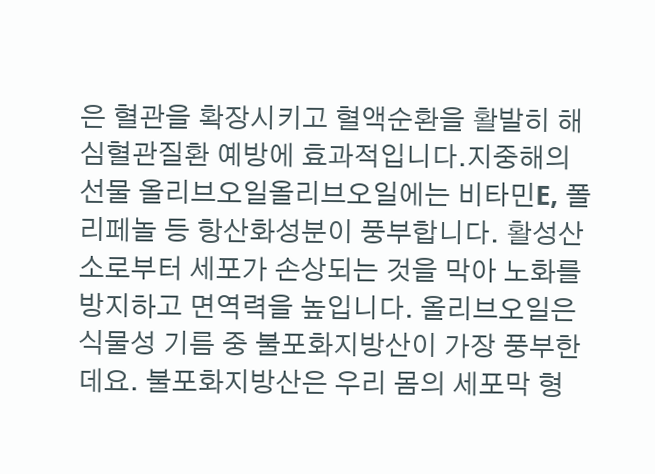은 혈관을 확장시키고 혈액순환을 활발히 해 심혈관질환 예방에 효과적입니다.지중해의 선물 올리브오일올리브오일에는 비타민E, 폴리페놀 등 항산화성분이 풍부합니다. 활성산소로부터 세포가 손상되는 것을 막아 노화를 방지하고 면역력을 높입니다. 올리브오일은 식물성 기름 중 불포화지방산이 가장 풍부한데요. 불포화지방산은 우리 몸의 세포막 형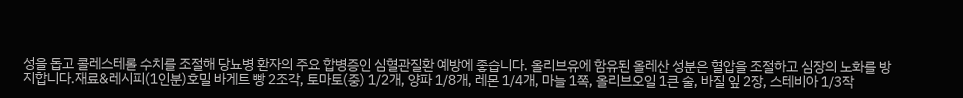성을 돕고 콜레스테롤 수치를 조절해 당뇨병 환자의 주요 합병증인 심혈관질환 예방에 좋습니다. 올리브유에 함유된 올레산 성분은 혈압을 조절하고 심장의 노화를 방지합니다.재료&레시피(1인분)호밀 바게트 빵 2조각, 토마토(중) 1/2개, 양파 1/8개, 레몬 1/4개, 마늘 1쪽, 올리브오일 1큰 술, 바질 잎 2장, 스테비아 1/3작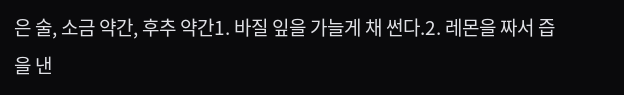은 술, 소금 약간, 후추 약간1. 바질 잎을 가늘게 채 썬다.2. 레몬을 짜서 즙을 낸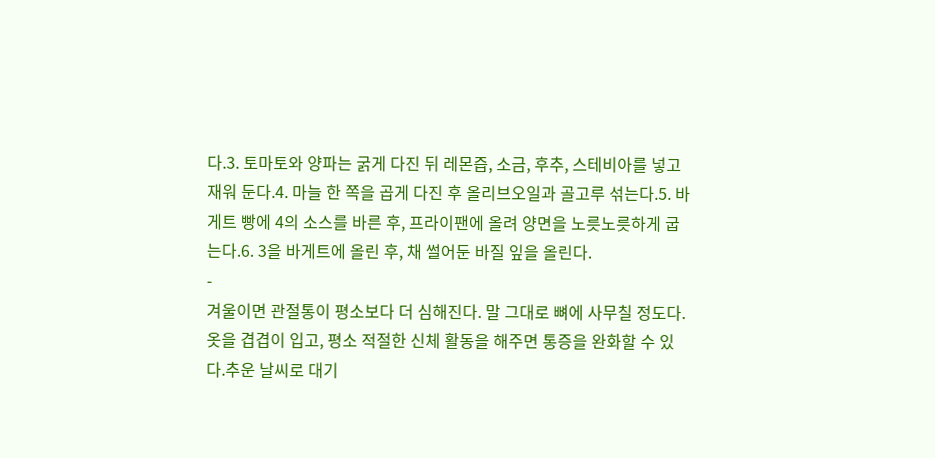다.3. 토마토와 양파는 굵게 다진 뒤 레몬즙, 소금, 후추, 스테비아를 넣고 재워 둔다.4. 마늘 한 쪽을 곱게 다진 후 올리브오일과 골고루 섞는다.5. 바게트 빵에 4의 소스를 바른 후, 프라이팬에 올려 양면을 노릇노릇하게 굽는다.6. 3을 바게트에 올린 후, 채 썰어둔 바질 잎을 올린다.
-
겨울이면 관절통이 평소보다 더 심해진다. 말 그대로 뼈에 사무칠 정도다. 옷을 겹겹이 입고, 평소 적절한 신체 활동을 해주면 통증을 완화할 수 있다.추운 날씨로 대기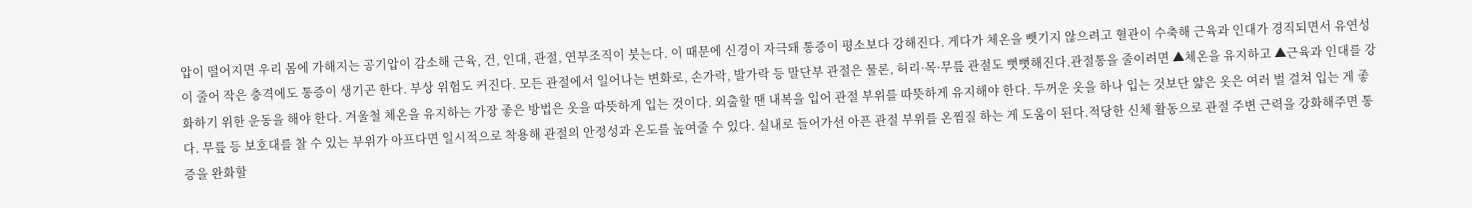압이 떨어지면 우리 몸에 가해지는 공기압이 감소해 근육, 건, 인대, 관절, 연부조직이 붓는다. 이 때문에 신경이 자극돼 통증이 평소보다 강해진다. 게다가 체온을 뺏기지 않으려고 혈관이 수축해 근육과 인대가 경직되면서 유연성이 줄어 작은 충격에도 통증이 생기곤 한다. 부상 위험도 커진다. 모든 관절에서 일어나는 변화로, 손가락, 발가락 등 말단부 관절은 물론, 허리·목·무릎 관절도 뻣뻣해진다.관절통을 줄이려면 ▲체온을 유지하고 ▲근육과 인대를 강화하기 위한 운동을 해야 한다. 겨울철 체온을 유지하는 가장 좋은 방법은 옷을 따뜻하게 입는 것이다. 외출할 땐 내복을 입어 관절 부위를 따뜻하게 유지해야 한다. 두꺼운 옷을 하나 입는 것보단 얇은 옷은 여러 벌 걸쳐 입는 게 좋다. 무릎 등 보호대를 찰 수 있는 부위가 아프다면 일시적으로 착용해 관절의 안정성과 온도를 높여줄 수 있다. 실내로 들어가선 아픈 관절 부위를 온찜질 하는 게 도움이 된다.적당한 신체 활동으로 관절 주변 근력을 강화해주면 통증을 완화할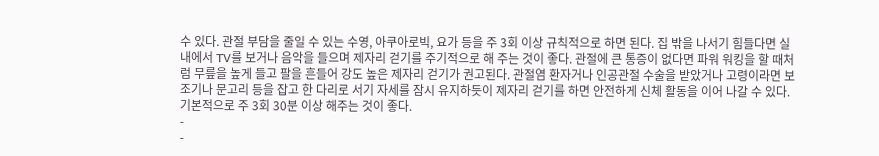수 있다. 관절 부담을 줄일 수 있는 수영, 아쿠아로빅, 요가 등을 주 3회 이상 규칙적으로 하면 된다. 집 밖을 나서기 힘들다면 실내에서 TV를 보거나 음악을 들으며 제자리 걷기를 주기적으로 해 주는 것이 좋다. 관절에 큰 통증이 없다면 파워 워킹을 할 때처럼 무릎을 높게 들고 팔을 흔들어 강도 높은 제자리 걷기가 권고된다. 관절염 환자거나 인공관절 수술을 받았거나 고령이라면 보조기나 문고리 등을 잡고 한 다리로 서기 자세를 잠시 유지하듯이 제자리 걷기를 하면 안전하게 신체 활동을 이어 나갈 수 있다. 기본적으로 주 3회 30분 이상 해주는 것이 좋다.
-
-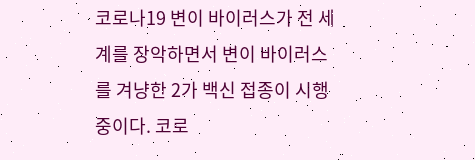코로나19 변이 바이러스가 전 세계를 장악하면서 변이 바이러스를 겨냥한 2가 백신 접종이 시행 중이다. 코로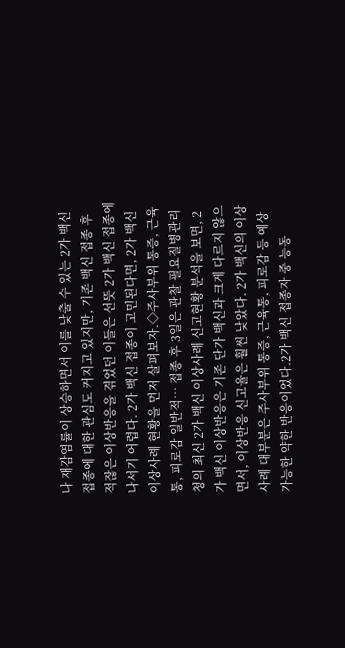나 재감염률이 상승하면서 이를 낮출 수 있는 2가 백신 접종에 대한 관심도 커지고 있지만, 기존 백신 접종 후 적잖은 이상반응을 겪었던 이들은 선뜻 2가 백신 접종에 나서기 어렵다. 2가 백신 접종이 고민된다면, 2가 백신 이상사례 현황을 먼저 살펴보자.◇주사부위 통증, 근육통, 피로감 일반적… 접종 후 3일은 관찰 필요질병관리청의 최신 2가 백신 이상사례 신고현황 분석을 보면, 2가 백신 이상반응은 기존 단가 백신과 크게 다르지 않으면서, 이상반응 신고율은 훨씬 낮았다. 2가 백신의 이상사례 대부분은 주사부위 통증, 근육통, 피로감 등 예상 가능한 약한 반응이었다.2가 백신 접종자 중 능동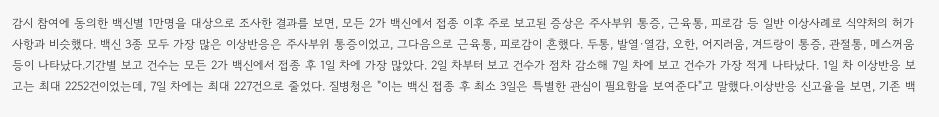감시 참여에 동의한 백신별 1만명을 대상으로 조사한 결과를 보면, 모든 2가 백신에서 접종 이후 주로 보고된 증상은 주사부위 통증, 근육통, 피로감 등 일반 이상사례로 식약처의 허가사항과 비슷했다. 백신 3종 모두 가장 많은 이상반응은 주사부위 통증이었고, 그다음으로 근육통, 피로감이 흔했다. 두통, 발열·열감, 오한, 어지러움, 겨드랑이 통증, 관절통, 메스꺼움 등이 나타났다.기간별 보고 건수는 모든 2가 백신에서 접종 후 1일 차에 가장 많았다. 2일 차부터 보고 건수가 점차 감소해 7일 차에 보고 건수가 가장 적게 나타났다. 1일 차 이상반응 보고는 최대 2252건이었는데, 7일 차에는 최대 227건으로 줄었다. 질병청은 "이는 백신 접종 후 최소 3일은 특별한 관심이 필요함을 보여준다"고 말했다.이상반응 신고율을 보면, 기존 백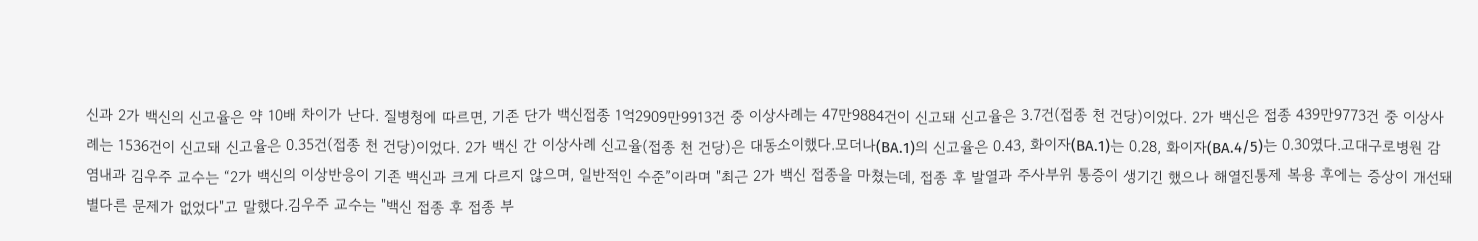신과 2가 백신의 신고율은 약 10배 차이가 난다. 질병청에 따르면, 기존 단가 백신접종 1억2909만9913건 중 이상사례는 47만9884건이 신고돼 신고율은 3.7건(접종 천 건당)이었다. 2가 백신은 접종 439만9773건 중 이상사례는 1536건이 신고돼 신고율은 0.35건(접종 천 건당)이었다. 2가 백신 간 이상사례 신고율(접종 천 건당)은 대동소이했다.모더나(BA.1)의 신고율은 0.43, 화이자(BA.1)는 0.28, 화이자(BA.4/5)는 0.30였다.고대구로병원 감염내과 김우주 교수는 “2가 백신의 이상반응이 기존 백신과 크게 다르지 않으며, 일반적인 수준”이라며 "최근 2가 백신 접종을 마쳤는데, 접종 후 발열과 주사부위 통증이 생기긴 했으나 해열진통제 복용 후에는 증상이 개선돼 별다른 문제가 없었다"고 말했다.김우주 교수는 "백신 접종 후 접종 부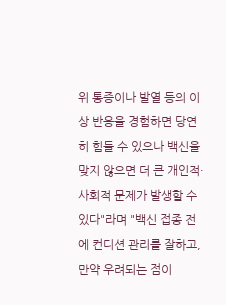위 통증이나 발열 등의 이상 반응을 경험하면 당연히 힘들 수 있으나 백신을 맞지 않으면 더 큰 개인적·사회적 문제가 발생할 수 있다"라며 "백신 접종 전에 컨디션 관리를 잘하고, 만약 우려되는 점이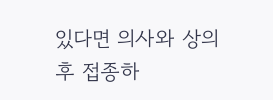있다면 의사와 상의 후 접종하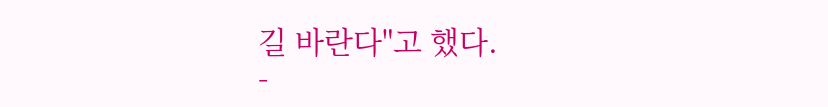길 바란다"고 했다.
-